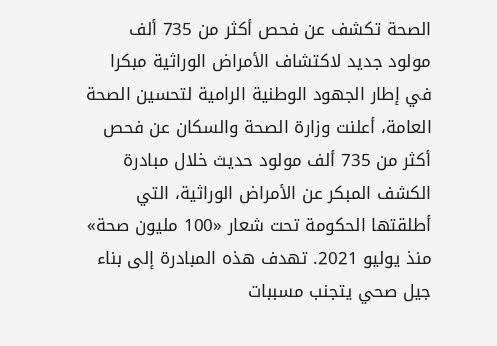الصحة تكشف عن فحص أكثر من 735 ألف مولود جديد لاكتشاف الأمراض الوراثية مبكرا
في إطار الجهود الوطنية الرامية لتحسين الصحة العامة، أعلنت وزارة الصحة والسكان عن فحص أكثر من 735 ألف مولود حديث خلال مبادرة الكشف المبكر عن الأمراض الوراثية، التي أطلقتها الحكومة تحت شعار «100 مليون صحة» منذ يوليو 2021. تهدف هذه المبادرة إلى بناء جيل صحي يتجنب مسببات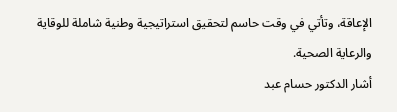الإعاقة، وتأتي في وقت حاسم لتحقيق استراتيجية وطنية شاملة للوقاية والرعاية الصحية.
أشار الدكتور حسام عبد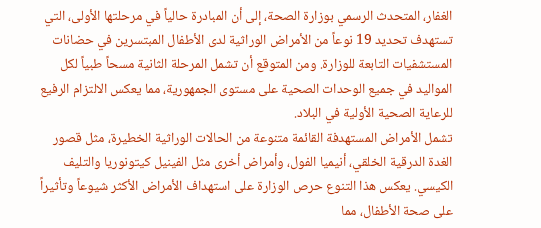الغفار، المتحدث الرسمي بوزارة الصحة، إلى أن المبادرة حالياً في مرحلتها الأولى، التي تستهدف تحديد 19 نوعاً من الأمراض الوراثية لدى الأطفال المبتسرين في حضانات المستشفيات التابعة للوزارة. ومن المتوقع أن تشمل المرحلة الثانية مسحاً طبياً لكل المواليد في جميع الوحدات الصحية على مستوى الجمهورية، مما يعكس الالتزام الرفيع للرعاية الصحية الأولية في البلاد.
تشمل الأمراض المستهدفة القائمة متنوعة من الحالات الوراثية الخطيرة، مثل قصور الغدة الدرقية الخلقي، أنيميا الفول، وأمراض أخرى مثل الفينيل كيتونوريا والتليف الكيسي. يعكس هذا التنوع حرص الوزارة على استهداف الأمراض الأكثر شيوعاً وتأثيراً على صحة الأطفال، مما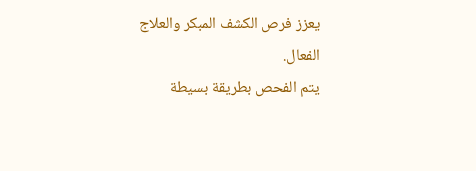يعزز فرص الكشف المبكر والعلاج الفعال.
يتم الفحص بطريقة بسيطة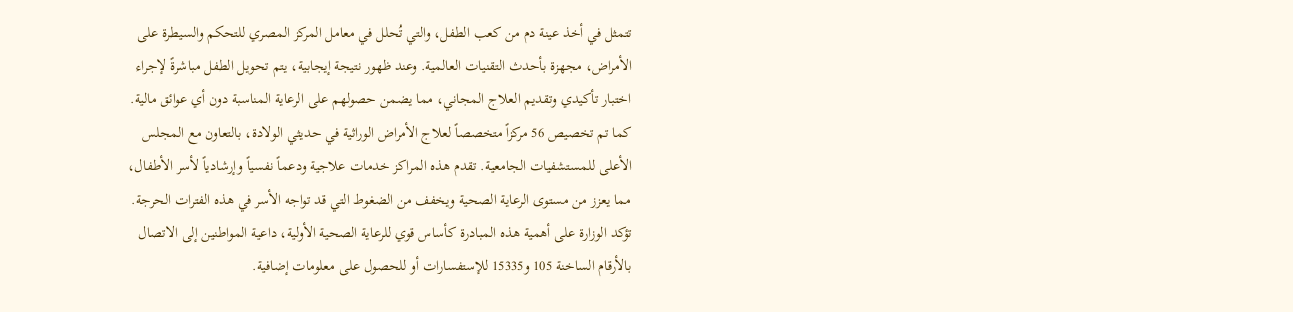تتمثل في أخذ عينة دم من كعب الطفل، والتي تُحلل في معامل المركز المصري للتحكم والسيطرة على الأمراض، مجهزة بأحدث التقنيات العالمية. وعند ظهور نتيجة إيجابية، يتم تحويل الطفل مباشرةً لإجراء اختبار تأكيدي وتقديم العلاج المجاني، مما يضمن حصولهم على الرعاية المناسبة دون أي عوائق مالية.
كما تم تخصيص 56 مركزاً متخصصاً لعلاج الأمراض الوراثية في حديثي الولادة، بالتعاون مع المجلس الأعلى للمستشفيات الجامعية. تقدم هذه المراكز خدمات علاجية ودعماً نفسياً وإرشادياً لأسر الأطفال، مما يعزز من مستوى الرعاية الصحية ويخفف من الضغوط التي قد تواجه الأسر في هذه الفترات الحرجة.
تؤكد الوزارة على أهمية هذه المبادرة كأساس قوي للرعاية الصحية الأولية، داعية المواطنين إلى الاتصال بالأرقام الساخنة 105 و15335 للإستفسارات أو للحصول على معلومات إضافية.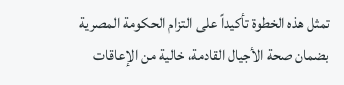تمثل هذه الخطوة تأكيداً على التزام الحكومة المصرية بضمان صحة الأجيال القادمة، خالية من الإعاقات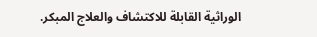الوراثية القابلة للاكتشاف والعلاج المبكر.